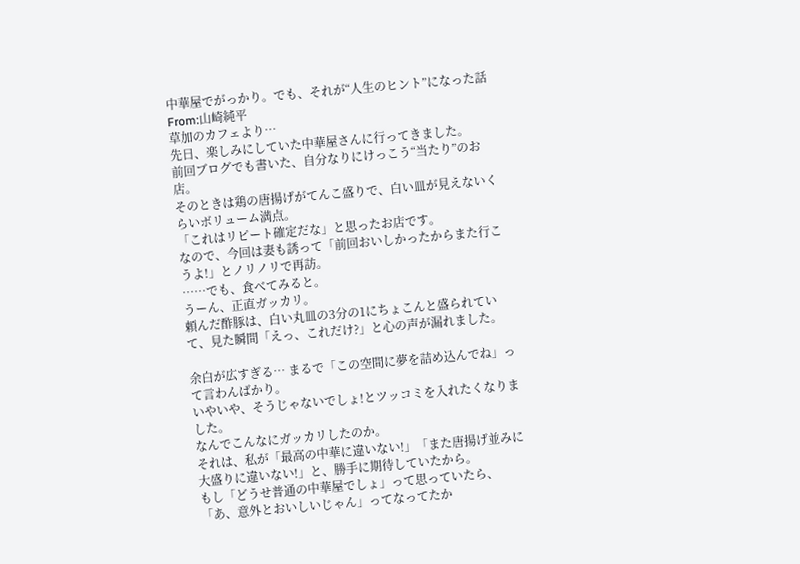中華屋でがっかり。でも、それが“人生のヒント”になった話
From:山崎純平
草加のカフェより…
先日、楽しみにしていた中華屋さんに行ってきました。
前回ブログでも書いた、自分なりにけっこう“当たり”のお店。
そのときは鶏の唐揚げがてんこ盛りで、白い皿が見えないくらいボリューム満点。
「これはリピート確定だな」と思ったお店です。
なので、今回は妻も誘って「前回おいしかったからまた行こうよ!」とノリノリで再訪。
……でも、食べてみると。
うーん、正直ガッカリ。
頼んだ酢豚は、白い丸皿の3分の1にちょこんと盛られていて、見た瞬間「えっ、これだけ?」と心の声が漏れました。

余白が広すぎる… まるで「この空間に夢を詰め込んでね」って言わんばかり。
いやいや、そうじゃないでしょ!とツッコミを入れたくなりました。
なんでこんなにガッカリしたのか。
それは、私が「最高の中華に違いない!」「また唐揚げ並みに大盛りに違いない!」と、勝手に期待していたから。
もし「どうせ普通の中華屋でしょ」って思っていたら、「あ、意外とおいしいじゃん」ってなってたか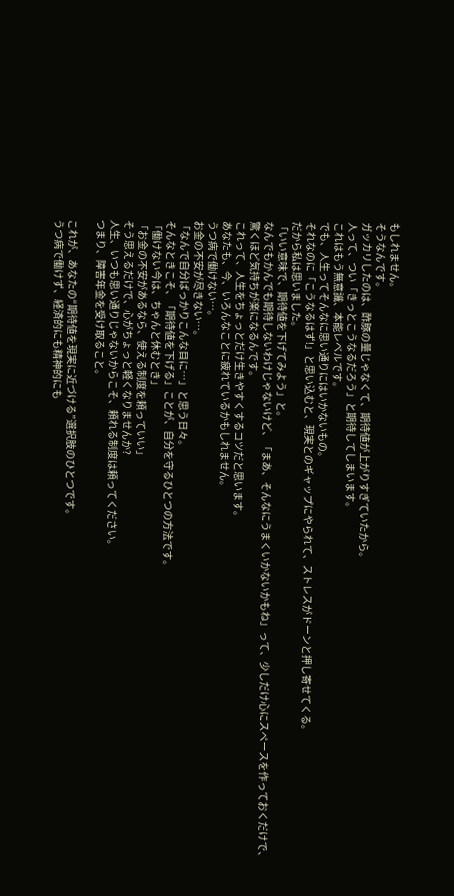もしれません。
そうなんです。
ガッカリしたのは、酢豚の量じゃなくて、期待値が上がりすぎていたから。
人って、つい「きっとこうなるだろう」と期待してしまいます。
これはもう無意識、本能レベルです。
でも、人生ってそんなに思い通りにはいかないもの。
それなのに「こうなるはず!」と思い込むと、現実とのギャップにやられて、ストレスがドーンと押し寄せてくる。
だから私は思いました。
「いい意味で、期待値を下げてみよう」と。
なんでもかんでも期待しないわけじゃないけど、「まあ、そんなにうまくいかないかもね」って、少しだけ心にスペースを作っておくだけで、驚くほど気持ちが楽になるんです。
これって、人生をちょっとだけ生きやすくするコツだと思います。
あなたも、今、いろんなことに疲れているかもしれません。
うつ病で働けない…。
お金の不安が尽きない…。
「なんで自分ばっかりこんな目に…」と思う日々。
そんなときこそ、「期待値を下げる」ことが、自分を守るひとつの方法です。
「働けない今は、ちゃんと休むとき」
「お金の不安があるなら、使える制度を頼っていい」
そう思えるだけで、心がちょっと軽くなりませんか?
人生、いつも思い通りじゃないからこそ、頼れる制度は頼ってください。
つまり、障害年金を受け取ること。

これが、あなたの“期待値を現実に近づける”選択肢のひとつです。
うつ病で働けず、経済的にも精神的にも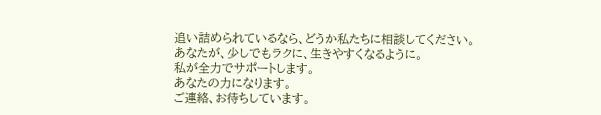追い詰められているなら、どうか私たちに相談してください。
あなたが、少しでもラクに、生きやすくなるように。
私が全力でサポートします。
あなたの力になります。
ご連絡、お待ちしています。